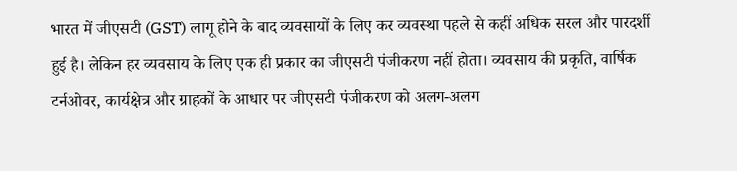भारत में जीएसटी (GST) लागू होने के बाद व्यवसायों के लिए कर व्यवस्था पहले से कहीं अधिक सरल और पारदर्शी हुई है। लेकिन हर व्यवसाय के लिए एक ही प्रकार का जीएसटी पंजीकरण नहीं होता। व्यवसाय की प्रकृति, वार्षिक टर्नओवर, कार्यक्षेत्र और ग्राहकों के आधार पर जीएसटी पंजीकरण को अलग-अलग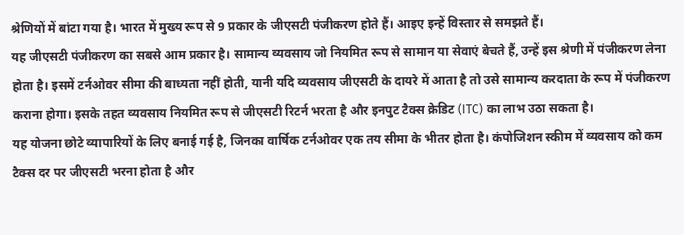श्रेणियों में बांटा गया है। भारत में मुख्य रूप से 9 प्रकार के जीएसटी पंजीकरण होते हैं। आइए इन्हें विस्तार से समझते हैं।
यह जीएसटी पंजीकरण का सबसे आम प्रकार है। सामान्य व्यवसाय जो नियमित रूप से सामान या सेवाएं बेचते हैं, उन्हें इस श्रेणी में पंजीकरण लेना होता है। इसमें टर्नओवर सीमा की बाध्यता नहीं होती, यानी यदि व्यवसाय जीएसटी के दायरे में आता है तो उसे सामान्य करदाता के रूप में पंजीकरण कराना होगा। इसके तहत व्यवसाय नियमित रूप से जीएसटी रिटर्न भरता है और इनपुट टैक्स क्रेडिट (ITC) का लाभ उठा सकता है।
यह योजना छोटे व्यापारियों के लिए बनाई गई है, जिनका वार्षिक टर्नओवर एक तय सीमा के भीतर होता है। कंपोजिशन स्कीम में व्यवसाय को कम टैक्स दर पर जीएसटी भरना होता है और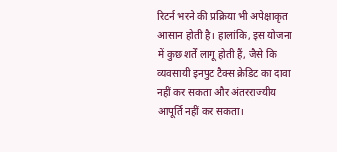रिटर्न भरने की प्रक्रिया भी अपेक्षाकृत आसान होती है। हालांकि, इस योजना में कुछ शर्तें लागू होती हैं, जैसे कि व्यवसायी इनपुट टैक्स क्रेडिट का दावा नहीं कर सकता और अंतरराज्यीय आपूर्ति नहीं कर सकता।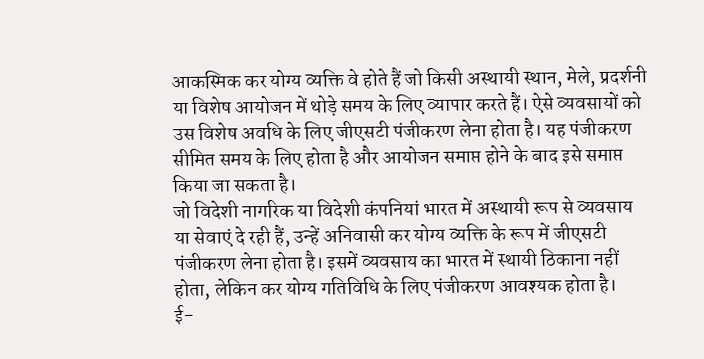आकस्मिक कर योग्य व्यक्ति वे होते हैं जो किसी अस्थायी स्थान, मेले, प्रदर्शनी या विशेष आयोजन में थोड़े समय के लिए व्यापार करते हैं। ऐसे व्यवसायों को उस विशेष अवधि के लिए जीएसटी पंजीकरण लेना होता है। यह पंजीकरण सीमित समय के लिए होता है और आयोजन समाप्त होने के बाद इसे समाप्त किया जा सकता है।
जो विदेशी नागरिक या विदेशी कंपनियां भारत में अस्थायी रूप से व्यवसाय या सेवाएं दे रही हैं, उन्हें अनिवासी कर योग्य व्यक्ति के रूप में जीएसटी पंजीकरण लेना होता है। इसमें व्यवसाय का भारत में स्थायी ठिकाना नहीं होता, लेकिन कर योग्य गतिविधि के लिए पंजीकरण आवश्यक होता है।
ई-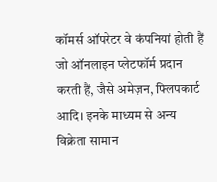कॉमर्स ऑपरेटर वे कंपनियां होती हैं जो ऑनलाइन प्लेटफॉर्म प्रदान करती हैं, जैसे अमेज़न, फ्लिपकार्ट आदि। इनके माध्यम से अन्य विक्रेता सामान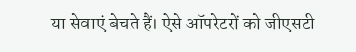या सेवाएं बेचते हैं। ऐसे ऑपरेटरों को जीएसटी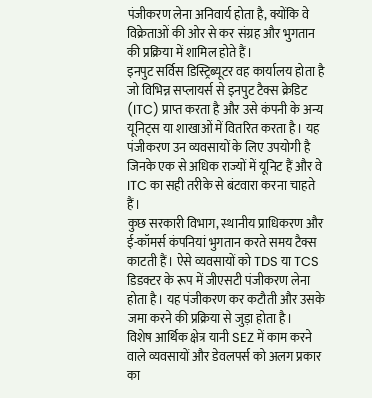पंजीकरण लेना अनिवार्य होता है, क्योंकि वे विक्रेताओं की ओर से कर संग्रह और भुगतान की प्रक्रिया में शामिल होते हैं।
इनपुट सर्विस डिस्ट्रिब्यूटर वह कार्यालय होता है जो विभिन्न सप्लायर्स से इनपुट टैक्स क्रेडिट (ITC) प्राप्त करता है और उसे कंपनी के अन्य यूनिट्स या शाखाओं में वितरित करता है। यह पंजीकरण उन व्यवसायों के लिए उपयोगी है जिनके एक से अधिक राज्यों में यूनिट हैं और वे ITC का सही तरीके से बंटवारा करना चाहते हैं।
कुछ सरकारी विभाग, स्थानीय प्राधिकरण और ई-कॉमर्स कंपनियां भुगतान करते समय टैक्स काटती हैं। ऐसे व्यवसायों को TDS या TCS डिडक्टर के रूप में जीएसटी पंजीकरण लेना होता है। यह पंजीकरण कर कटौती और उसके जमा करने की प्रक्रिया से जुड़ा होता है।
विशेष आर्थिक क्षेत्र यानी SEZ में काम करने वाले व्यवसायों और डेवलपर्स को अलग प्रकार का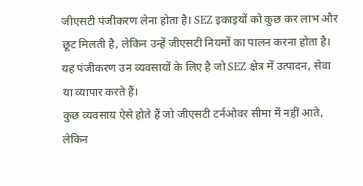जीएसटी पंजीकरण लेना होता है। SEZ इकाइयों को कुछ कर लाभ और छूट मिलती है, लेकिन उन्हें जीएसटी नियमों का पालन करना होता है। यह पंजीकरण उन व्यवसायों के लिए है जो SEZ क्षेत्र में उत्पादन, सेवा या व्यापार करते हैं।
कुछ व्यवसाय ऐसे होते हैं जो जीएसटी टर्नओवर सीमा में नहीं आते, लेकिन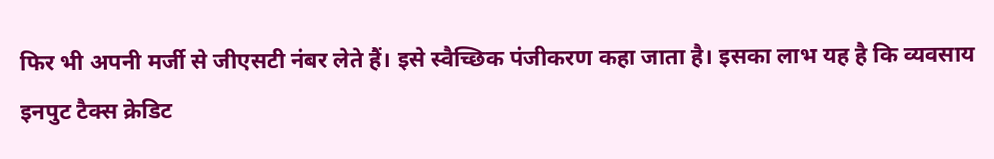फिर भी अपनी मर्जी से जीएसटी नंबर लेते हैं। इसे स्वैच्छिक पंजीकरण कहा जाता है। इसका लाभ यह है कि व्यवसाय इनपुट टैक्स क्रेडिट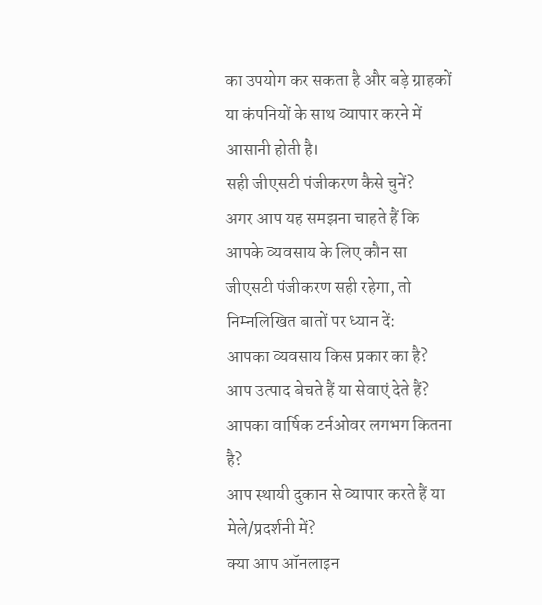का उपयोग कर सकता है और बड़े ग्राहकों या कंपनियों के साथ व्यापार करने में आसानी होती है।
सही जीएसटी पंजीकरण कैसे चुनें?
अगर आप यह समझना चाहते हैं कि आपके व्यवसाय के लिए कौन सा जीएसटी पंजीकरण सही रहेगा, तो निम्नलिखित बातों पर ध्यान दें:
आपका व्यवसाय किस प्रकार का है? आप उत्पाद बेचते हैं या सेवाएं देते हैं?
आपका वार्षिक टर्नओवर लगभग कितना है?
आप स्थायी दुकान से व्यापार करते हैं या मेले/प्रदर्शनी में?
क्या आप ऑनलाइन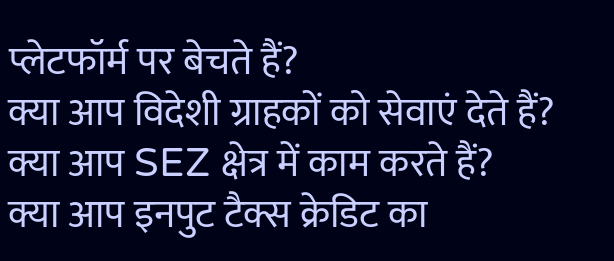प्लेटफॉर्म पर बेचते हैं?
क्या आप विदेशी ग्राहकों को सेवाएं देते हैं?
क्या आप SEZ क्षेत्र में काम करते हैं?
क्या आप इनपुट टैक्स क्रेडिट का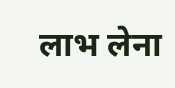लाभ लेना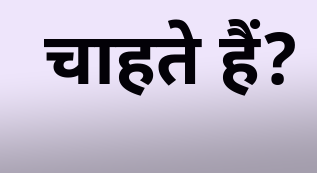चाहते हैं?